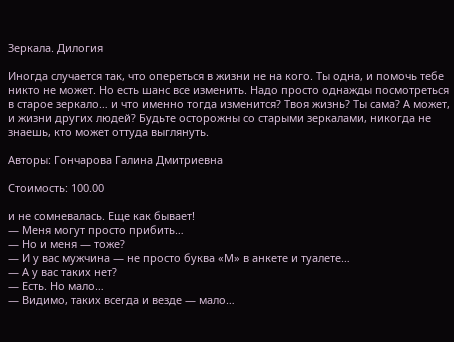Зеркала. Дилогия

Иногда случается так, что опереться в жизни не на кого. Ты одна, и помочь тебе никто не может. Но есть шанс все изменить. Надо просто однажды посмотреться в старое зеркало… и что именно тогда изменится? Твоя жизнь? Ты сама? А может, и жизни других людей? Будьте осторожны со старыми зеркалами, никогда не знаешь, кто может оттуда выглянуть.

Авторы: Гончарова Галина Дмитриевна

Стоимость: 100.00

и не сомневалась. Еще как бывает!
— Меня могут просто прибить…
— Но и меня — тоже?
— И у вас мужчина — не просто буква «М» в анкете и туалете…
— А у вас таких нет?
— Есть. Но мало…
— Видимо, таких всегда и везде — мало…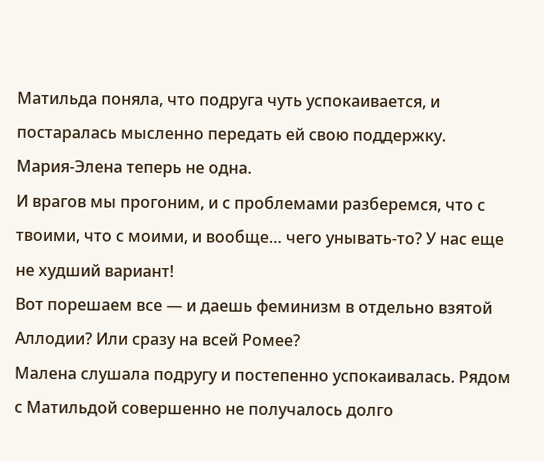Матильда поняла, что подруга чуть успокаивается, и постаралась мысленно передать ей свою поддержку.
Мария-Элена теперь не одна.
И врагов мы прогоним, и с проблемами разберемся, что с твоими, что с моими, и вообще… чего унывать-то? У нас еще не худший вариант!
Вот порешаем все — и даешь феминизм в отдельно взятой Аллодии? Или сразу на всей Ромее?
Малена слушала подругу и постепенно успокаивалась. Рядом с Матильдой совершенно не получалось долго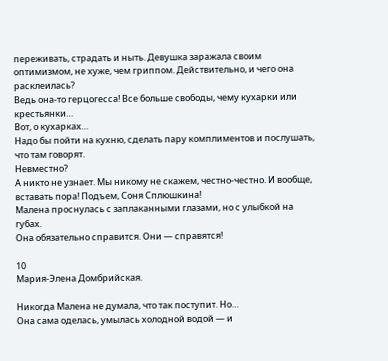переживать, страдать и ныть. Девушка заражала своим оптимизмом, не хуже, чем гриппом. Действительно, и чего она расклеилась?
Ведь она-то герцогесса! Все больше свободы, чему кухарки или крестьянки…
Вот, о кухарках…
Надо бы пойти на кухню, сделать пару комплиментов и послушать, что там говорят.
Невместно?
А никто не узнает. Мы никому не скажем, честно-честно. И вообще, вставать пора! Подъем, Соня Сплюшкина!
Малена проснулась с заплаканными глазами, но с улыбкой на губах.
Она обязательно справится. Они — справятся!

10
Мария-Элена Домбрийская.

Никогда Малена не думала, что так поступит. Но…
Она сама оделась, умылась холодной водой — и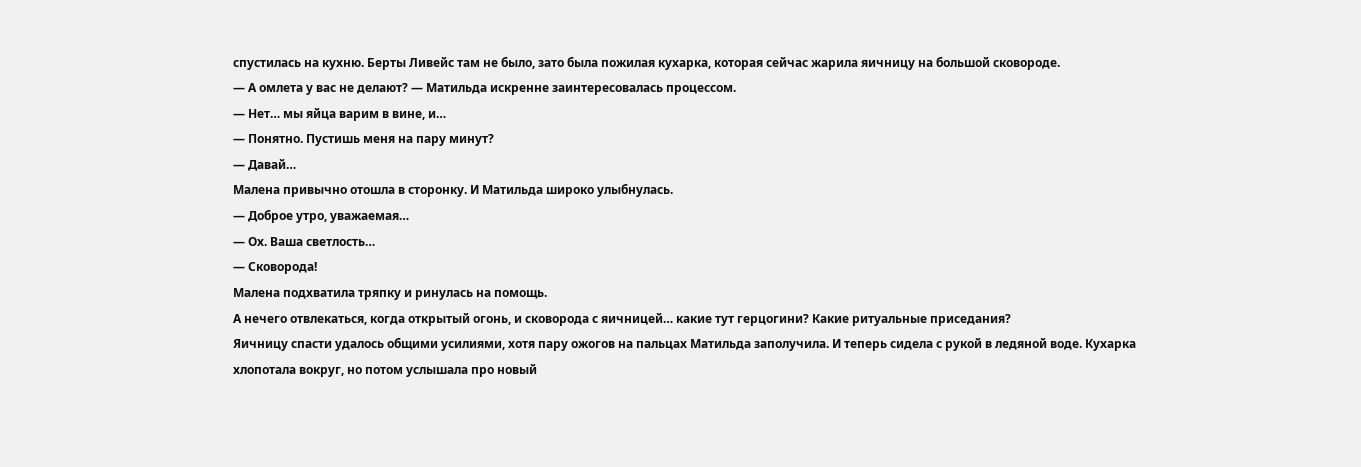спустилась на кухню. Берты Ливейс там не было, зато была пожилая кухарка, которая сейчас жарила яичницу на большой сковороде.
— А омлета у вас не делают? — Матильда искренне заинтересовалась процессом.
— Нет… мы яйца варим в вине, и…
— Понятно. Пустишь меня на пару минут?
— Давай…
Малена привычно отошла в сторонку. И Матильда широко улыбнулась.
— Доброе утро, уважаемая…
— Ох. Ваша светлость…
— Сковорода!
Малена подхватила тряпку и ринулась на помощь.
А нечего отвлекаться, когда открытый огонь, и сковорода с яичницей… какие тут герцогини? Какие ритуальные приседания?
Яичницу спасти удалось общими усилиями, хотя пару ожогов на пальцах Матильда заполучила. И теперь сидела с рукой в ледяной воде. Кухарка хлопотала вокруг, но потом услышала про новый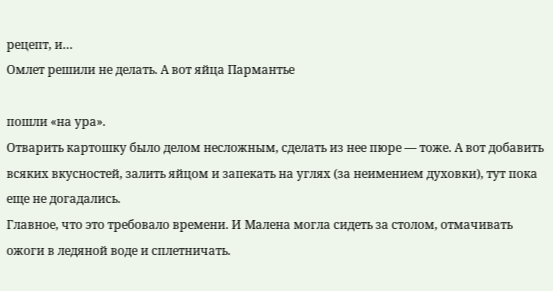рецепт, и…
Омлет решили не делать. А вот яйца Пармантье

пошли «на ура».
Отварить картошку было делом несложным, сделать из нее пюре — тоже. А вот добавить всяких вкусностей, залить яйцом и запекать на углях (за неимением духовки), тут пока еще не догадались.
Главное, что это требовало времени. И Малена могла сидеть за столом, отмачивать ожоги в ледяной воде и сплетничать.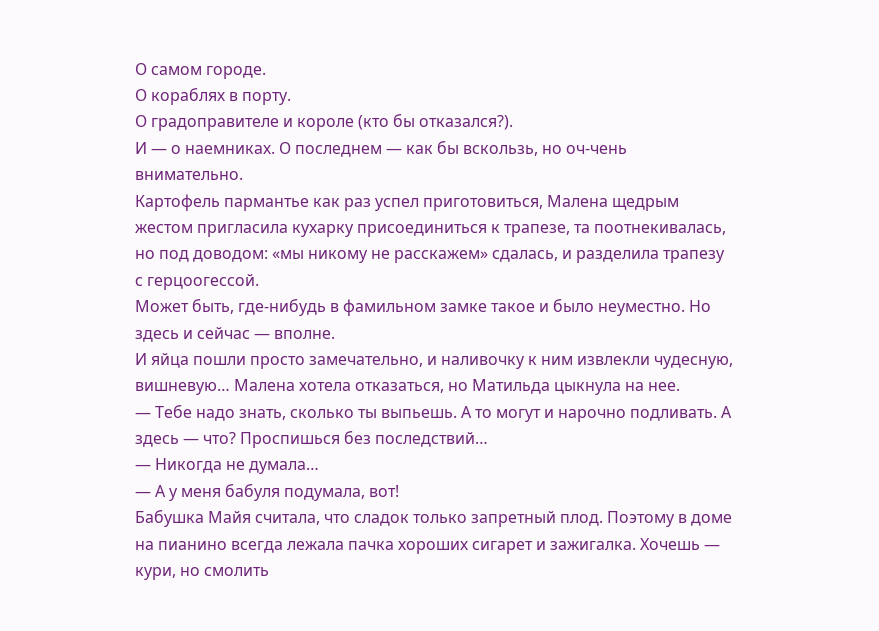О самом городе.
О кораблях в порту.
О градоправителе и короле (кто бы отказался?).
И — о наемниках. О последнем — как бы вскользь, но оч-чень внимательно.
Картофель пармантье как раз успел приготовиться, Малена щедрым жестом пригласила кухарку присоединиться к трапезе, та поотнекивалась, но под доводом: «мы никому не расскажем» сдалась, и разделила трапезу с герцоогессой.
Может быть, где-нибудь в фамильном замке такое и было неуместно. Но здесь и сейчас — вполне.
И яйца пошли просто замечательно, и наливочку к ним извлекли чудесную, вишневую… Малена хотела отказаться, но Матильда цыкнула на нее.
— Тебе надо знать, сколько ты выпьешь. А то могут и нарочно подливать. А здесь — что? Проспишься без последствий…
— Никогда не думала…
— А у меня бабуля подумала, вот!
Бабушка Майя считала, что сладок только запретный плод. Поэтому в доме на пианино всегда лежала пачка хороших сигарет и зажигалка. Хочешь — кури, но смолить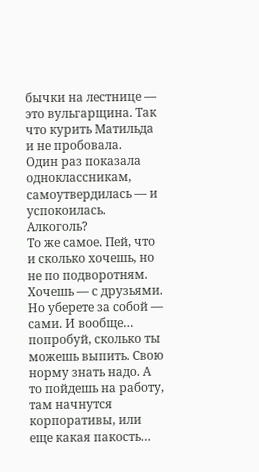бычки на лестнице — это вульгарщина. Так что курить Матильда и не пробовала.
Один раз показала одноклассникам, самоутвердилась — и успокоилась.
Алкоголь?
То же самое. Пей, что и сколько хочешь, но не по подворотням. Хочешь — с друзьями. Но уберете за собой — сами. И вообще… попробуй, сколько ты можешь выпить. Свою норму знать надо. А то пойдешь на работу, там начнутся корпоративы, или еще какая пакость…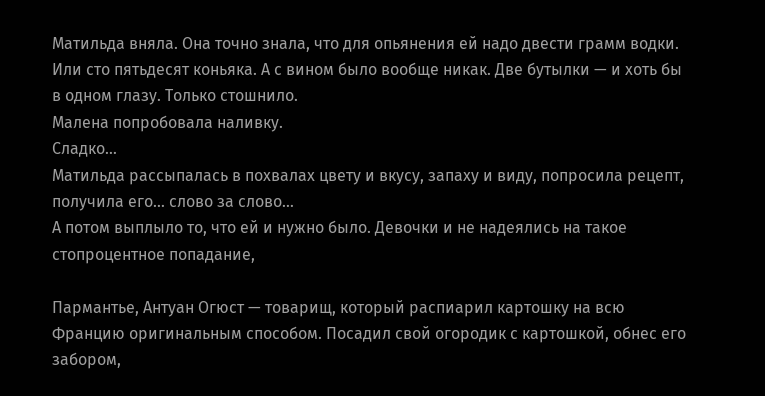Матильда вняла. Она точно знала, что для опьянения ей надо двести грамм водки. Или сто пятьдесят коньяка. А с вином было вообще никак. Две бутылки — и хоть бы в одном глазу. Только стошнило.
Малена попробовала наливку.
Сладко…
Матильда рассыпалась в похвалах цвету и вкусу, запаху и виду, попросила рецепт, получила его… слово за слово…
А потом выплыло то, что ей и нужно было. Девочки и не надеялись на такое стопроцентное попадание,

Пармантье, Антуан Огюст — товарищ, который распиарил картошку на всю Францию оригинальным способом. Посадил свой огородик с картошкой, обнес его забором,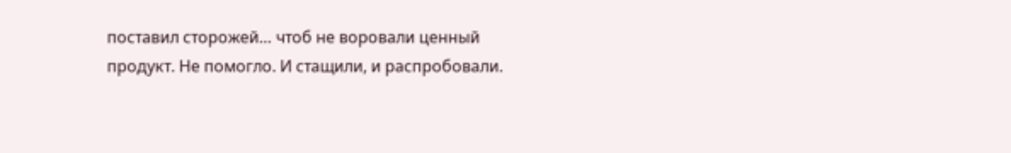поставил сторожей… чтоб не воровали ценный продукт. Не помогло. И стащили, и распробовали.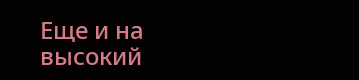Еще и на высокий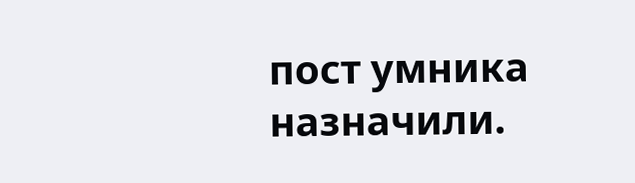пост умника назначили.